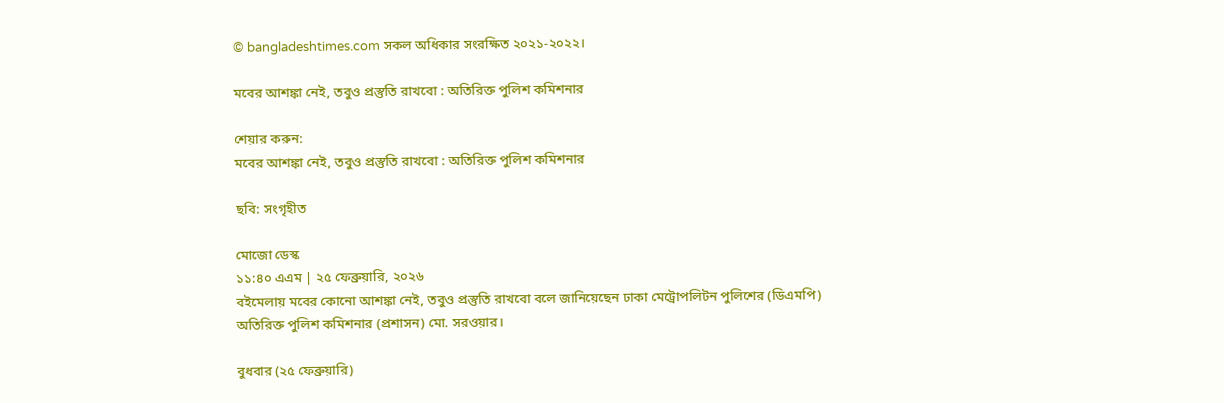© bangladeshtimes.com সকল অধিকার সংরক্ষিত ২০২১-২০২২।

মবের আশঙ্কা নেই, তবুও প্রস্তুতি রাখবো : অতিরিক্ত পুলিশ কমিশনার

শেয়ার করুন:
মবের আশঙ্কা নেই, তবুও প্রস্তুতি রাখবো : অতিরিক্ত পুলিশ কমিশনার

ছবি: সংগৃহীত

মোজো ডেস্ক
১১:৪০ এএম | ২৫ ফেব্রুয়ারি, ২০২৬
বইমেলায় মবের কোনো আশঙ্কা নেই, তবুও প্রস্তুতি রাখবো বলে জানিয়েছেন ঢাকা মেট্রোপলিটন পুলিশের (ডিএমপি) অতিরিক্ত পুলিশ কমিশনার (প্রশাসন) মো. সরওয়ার।

বুধবার (২৫ ফেব্রুয়ারি)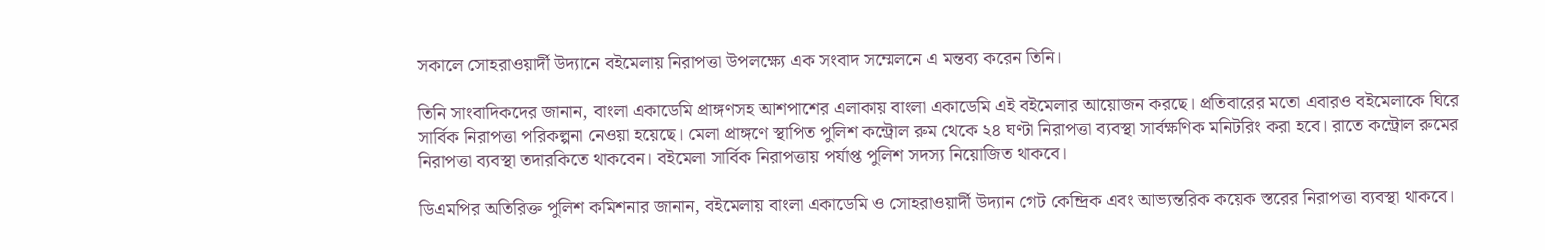সকালে সোহরাওয়ার্দী উদ্যানে বইমেলায় নিরাপত্তা উপলক্ষ্যে এক সংবাদ সম্মেলনে এ মন্তব্য করেন তিনি।

তিনি সাংবাদিকদের জানান, বাংলা একাডেমি প্রাঙ্গণসহ আশপাশের এলাকায় বাংলা একাডেমি এই বইমেলার আয়োজন করছে। প্রতিবারের মতো এবারও বইমেলাকে ঘিরে সার্বিক নিরাপত্তা পরিকল্পনা নেওয়া হয়েছে। মেলা প্রাঙ্গণে স্থাপিত পুলিশ কন্ট্রোল রুম থেকে ২৪ ঘণ্টা নিরাপত্তা ব্যবস্থা সার্বক্ষণিক মনিটরিং করা হবে। রাতে কন্ট্রোল রুমের নিরাপত্তা ব্যবস্থা তদারকিতে থাকবেন। বইমেলা সার্বিক নিরাপত্তায় পর্যাপ্ত পুলিশ সদস্য নিয়োজিত থাকবে।

ডিএমপির অতিরিক্ত পুলিশ কমিশনার জানান, বইমেলায় বাংলা একাডেমি ও সোহরাওয়ার্দী উদ্যান গেট কেন্দ্রিক এবং আভ্যন্তরিক কয়েক স্তরের নিরাপত্তা ব্যবস্থা থাকবে।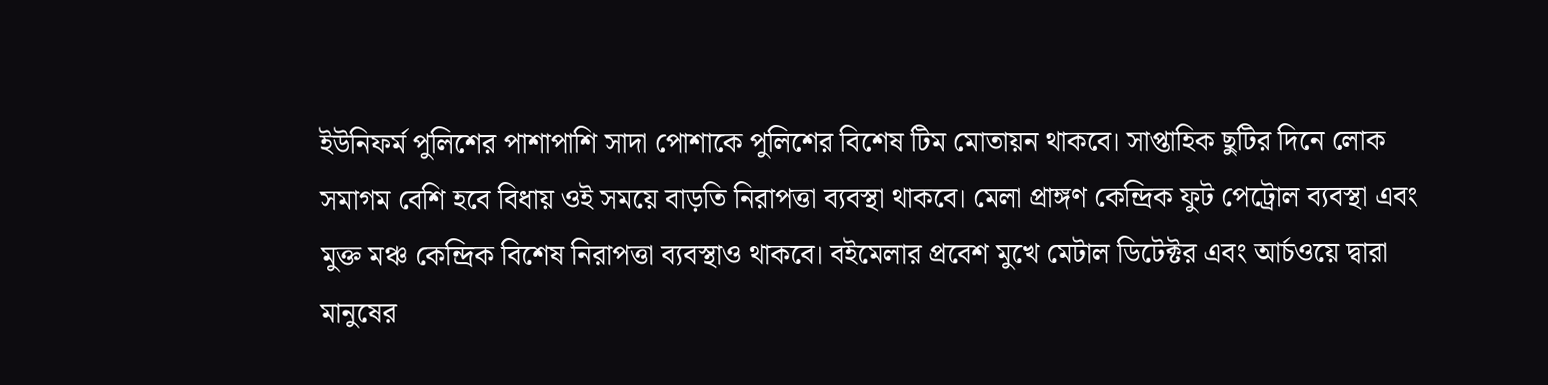ইউনিফর্ম পুলিশের পাশাপাশি সাদা পোশাকে পুলিশের বিশেষ টিম মোতায়ন থাকবে। সাপ্তাহিক ছুটির দিনে লোক সমাগম বেশি হবে বিধায় ওই সময়ে বাড়তি নিরাপত্তা ব্যবস্থা থাকবে। মেলা প্রাঙ্গণ কেন্দ্রিক ফুট পেট্রোল ব্যবস্থা এবং মুক্ত মঞ্চ কেন্দ্রিক বিশেষ নিরাপত্তা ব্যবস্থাও থাকবে। বইমেলার প্রবেশ মুখে মেটাল ডিটেক্টর এবং আর্চওয়ে দ্বারা মানুষের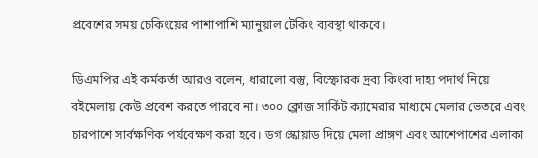প্রবেশের সময় চেকিংয়ের পাশাপাশি ম্যানুয়াল টেকিং ব্যবস্থা থাকবে।

ডিএমপির এই কর্মকর্তা আরও বলেন, ধারালো বস্তু, বিস্ফোরক দ্রব্য কিংবা দাহ্য পদার্থ নিয়ে বইমেলায় কেউ প্রবেশ করতে পারবে না। ৩০০ ক্লোজ সার্কিট ক্যামেরার মাধ্যমে মেলার ভেতরে এবং চারপাশে সার্বক্ষণিক পর্যবেক্ষণ করা হবে। ডগ স্কোয়াড দিয়ে মেলা প্রাঙ্গণ এবং আশেপাশের এলাকা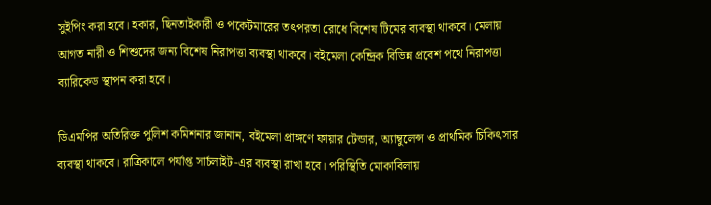সুইপিং করা হবে। হকার, ছিনতাইকারী ও পকেটমারের তৎপরতা রোধে বিশেষ টিমের ব্যবস্থা থাকবে। মেলায় আগত নারী ও শিশুদের জন্য বিশেষ নিরাপত্তা ব্যবস্থা থাকবে। বইমেলা কেন্দ্রিক বিভিন্ন প্রবেশ পথে নিরাপত্তা ব্যারিকেড স্থাপন করা হবে।

ডিএমপির অতিরিক্ত পুলিশ কমিশনার জানান, বইমেলা প্রাঙ্গণে ফায়ার টেন্ডার, অ্যাম্বুলেন্স ও প্রাথমিক চিকিৎসার ব্যবস্থা থাকবে। রাত্রিকালে পর্যাপ্ত সার্চলাইট-এর ব্যবস্থা রাখা হবে। পরিস্থিতি মোকাবিলায়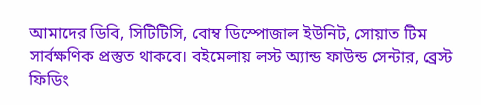আমাদের ডিবি, সিটিটিসি, বোম্ব ডিস্পোজাল ইউনিট, সোয়াত টিম সার্বক্ষণিক প্রস্তুত থাকবে। বইমেলায় লস্ট অ্যান্ড ফাউন্ড সেন্টার, ব্রেস্ট ফিডিং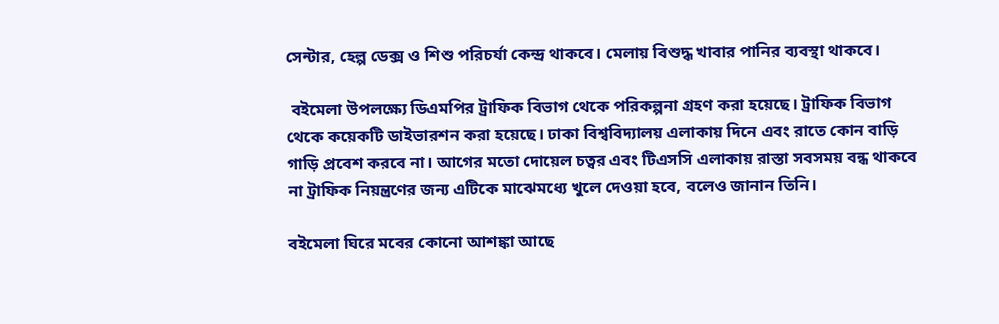সেন্টার, হেল্প ডেক্স ও শিশু পরিচর্যা কেন্দ্র থাকবে। মেলায় বিশুদ্ধ খাবার পানির ব্যবস্থা থাকবে।

 বইমেলা উপলক্ষ্যে ডিএমপির ট্রাফিক বিভাগ থেকে পরিকল্পনা গ্রহণ করা হয়েছে। ট্রাফিক বিভাগ থেকে কয়েকটি ডাইভারশন করা হয়েছে। ঢাকা বিশ্ববিদ্যালয় এলাকায় দিনে এবং রাতে কোন বাড়ি গাড়ি প্রবেশ করবে না। আগের মতো দোয়েল চত্বর এবং টিএসসি এলাকায় রাস্তা সবসময় বন্ধ থাকবে না ট্রাফিক নিয়ন্ত্রণের জন্য এটিকে মাঝেমধ্যে খুলে দেওয়া হবে, বলেও জানান তিনি।

বইমেলা ঘিরে মবের কোনো আশঙ্কা আছে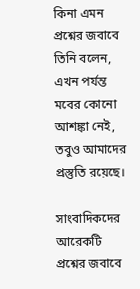কিনা এমন প্রশ্নের জবাবে তিনি বলেন, এখন পর্যন্ত মবের কোনো আশঙ্কা নেই, তবুও আমাদের প্রস্তুতি রয়েছে।

সাংবাদিকদের আরেকটি প্রশ্নের জবাবে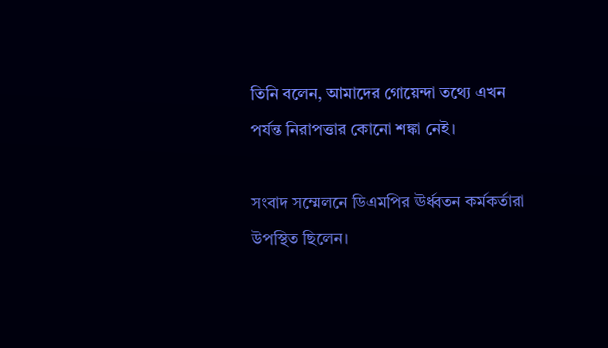তিনি বলেন, আমাদের গোয়েন্দা তথ্যে এখন পর্যন্ত নিরাপত্তার কোনো শঙ্কা নেই।

সংবাদ সম্মেলনে ডিএমপির ঊর্ধ্বতন কর্মকর্তারা উপস্থিত ছিলেন।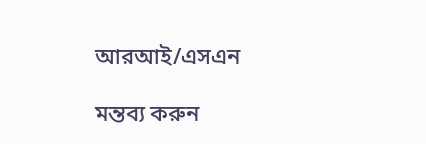আরআই/এসএন

মন্তব্য করুন